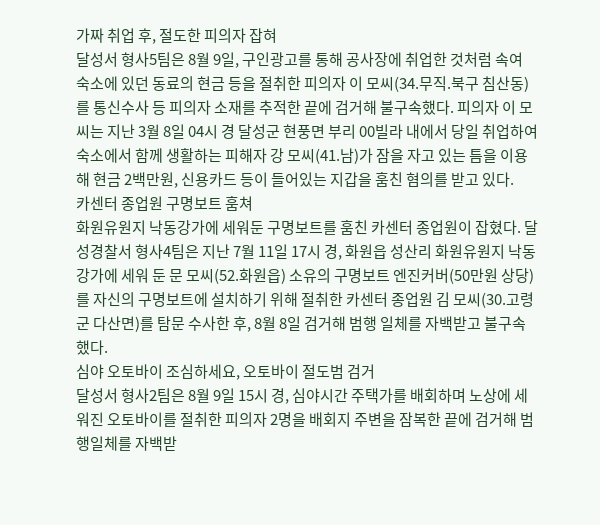가짜 취업 후, 절도한 피의자 잡혀
달성서 형사5팀은 8월 9일, 구인광고를 통해 공사장에 취업한 것처럼 속여 숙소에 있던 동료의 현금 등을 절취한 피의자 이 모씨(34.무직.북구 침산동)를 통신수사 등 피의자 소재를 추적한 끝에 검거해 불구속했다. 피의자 이 모씨는 지난 3월 8일 04시 경 달성군 현풍면 부리 00빌라 내에서 당일 취업하여 숙소에서 함께 생활하는 피해자 강 모씨(41.남)가 잠을 자고 있는 틈을 이용해 현금 2백만원, 신용카드 등이 들어있는 지갑을 훔친 혐의를 받고 있다.
카센터 종업원 구명보트 훔쳐
화원유원지 낙동강가에 세워둔 구명보트를 훔친 카센터 종업원이 잡혔다. 달성경찰서 형사4팀은 지난 7월 11일 17시 경, 화원읍 성산리 화원유원지 낙동강가에 세워 둔 문 모씨(52.화원읍) 소유의 구명보트 엔진커버(50만원 상당)를 자신의 구명보트에 설치하기 위해 절취한 카센터 종업원 김 모씨(30.고령군 다산면)를 탐문 수사한 후, 8월 8일 검거해 범행 일체를 자백받고 불구속했다.
심야 오토바이 조심하세요, 오토바이 절도범 검거
달성서 형사2팀은 8월 9일 15시 경, 심야시간 주택가를 배회하며 노상에 세워진 오토바이를 절취한 피의자 2명을 배회지 주변을 잠복한 끝에 검거해 범행일체를 자백받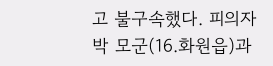고 불구속했다. 피의자 박 모군(16.화원읍)과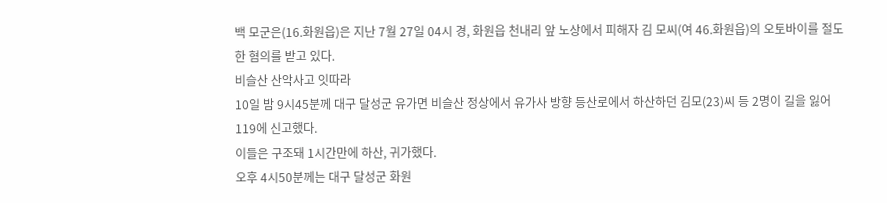백 모군은(16.화원읍)은 지난 7월 27일 04시 경, 화원읍 천내리 앞 노상에서 피해자 김 모씨(여 46.화원읍)의 오토바이를 절도한 혐의를 받고 있다.
비슬산 산악사고 잇따라
10일 밤 9시45분께 대구 달성군 유가면 비슬산 정상에서 유가사 방향 등산로에서 하산하던 김모(23)씨 등 2명이 길을 잃어 119에 신고했다.
이들은 구조돼 1시간만에 하산, 귀가했다.
오후 4시50분께는 대구 달성군 화원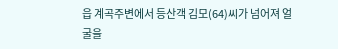읍 계곡주변에서 등산객 김모(64)씨가 넘어져 얼굴을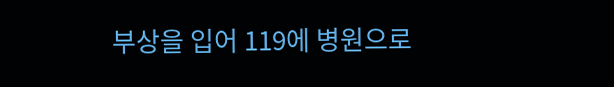부상을 입어 119에 병원으로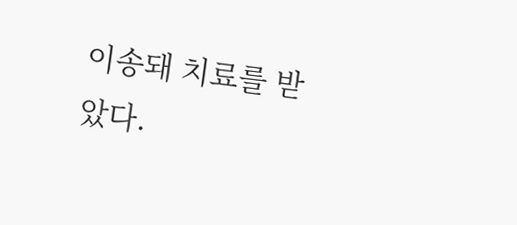이송돼 치료를 받았다.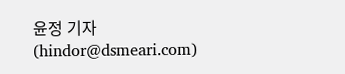윤정 기자(hindor@dsmeari.com)